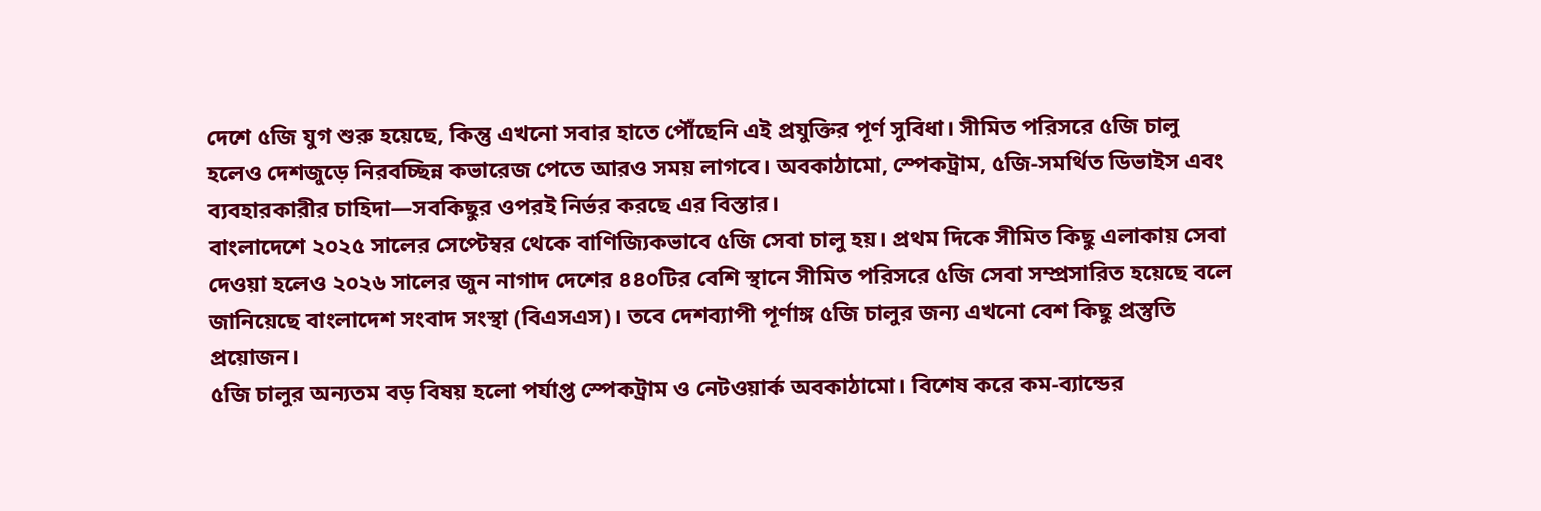দেশে ৫জি যুগ শুরু হয়েছে, কিন্তু এখনো সবার হাতে পৌঁছেনি এই প্রযুক্তির পূর্ণ সুবিধা। সীমিত পরিসরে ৫জি চালু হলেও দেশজুড়ে নিরবচ্ছিন্ন কভারেজ পেতে আরও সময় লাগবে। অবকাঠামো, স্পেকট্রাম, ৫জি-সমর্থিত ডিভাইস এবং ব্যবহারকারীর চাহিদা—সবকিছুর ওপরই নির্ভর করছে এর বিস্তার।
বাংলাদেশে ২০২৫ সালের সেপ্টেম্বর থেকে বাণিজ্যিকভাবে ৫জি সেবা চালু হয়। প্রথম দিকে সীমিত কিছু এলাকায় সেবা দেওয়া হলেও ২০২৬ সালের জুন নাগাদ দেশের ৪৪০টির বেশি স্থানে সীমিত পরিসরে ৫জি সেবা সম্প্রসারিত হয়েছে বলে জানিয়েছে বাংলাদেশ সংবাদ সংস্থা (বিএসএস)। তবে দেশব্যাপী পূর্ণাঙ্গ ৫জি চালুর জন্য এখনো বেশ কিছু প্রস্তুতি প্রয়োজন।
৫জি চালুর অন্যতম বড় বিষয় হলো পর্যাপ্ত স্পেকট্রাম ও নেটওয়ার্ক অবকাঠামো। বিশেষ করে কম-ব্যান্ডের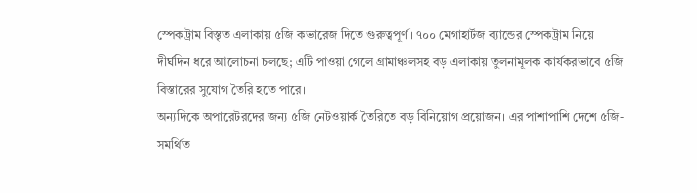স্পেকট্রাম বিস্তৃত এলাকায় ৫জি কভারেজ দিতে গুরুত্বপূর্ণ। ৭০০ মেগাহার্টজ ব্যান্ডের স্পেকট্রাম নিয়ে দীর্ঘদিন ধরে আলোচনা চলছে; এটি পাওয়া গেলে গ্রামাঞ্চলসহ বড় এলাকায় তুলনামূলক কার্যকরভাবে ৫জি বিস্তারের সুযোগ তৈরি হতে পারে।
অন্যদিকে অপারেটরদের জন্য ৫জি নেটওয়ার্ক তৈরিতে বড় বিনিয়োগ প্রয়োজন। এর পাশাপাশি দেশে ৫জি-সমর্থিত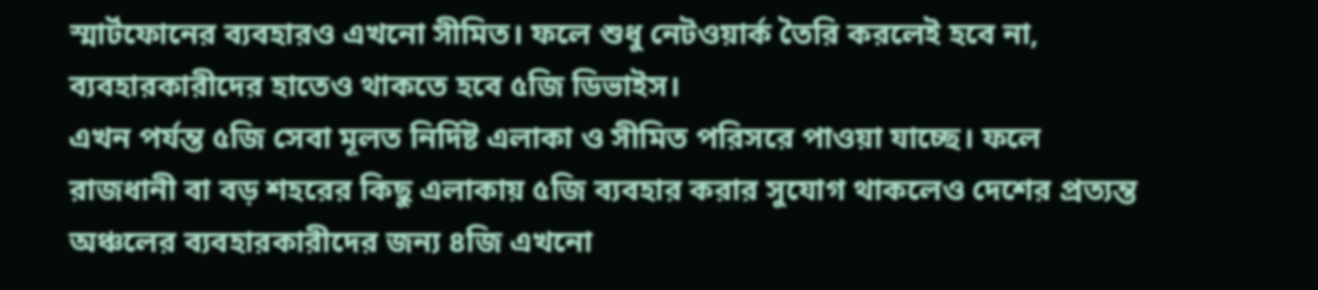স্মার্টফোনের ব্যবহারও এখনো সীমিত। ফলে শুধু নেটওয়ার্ক তৈরি করলেই হবে না, ব্যবহারকারীদের হাতেও থাকতে হবে ৫জি ডিভাইস।
এখন পর্যন্ত ৫জি সেবা মূলত নির্দিষ্ট এলাকা ও সীমিত পরিসরে পাওয়া যাচ্ছে। ফলে রাজধানী বা বড় শহরের কিছু এলাকায় ৫জি ব্যবহার করার সুযোগ থাকলেও দেশের প্রত্যন্ত অঞ্চলের ব্যবহারকারীদের জন্য ৪জি এখনো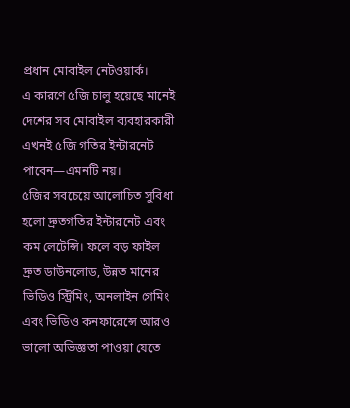প্রধান মোবাইল নেটওয়ার্ক।
এ কারণে ৫জি চালু হয়েছে মানেই দেশের সব মোবাইল ব্যবহারকারী এখনই ৫জি গতির ইন্টারনেট পাবেন—এমনটি নয়।
৫জির সবচেয়ে আলোচিত সুবিধা হলো দ্রুতগতির ইন্টারনেট এবং কম লেটেন্সি। ফলে বড় ফাইল দ্রুত ডাউনলোড, উন্নত মানের ভিডিও স্ট্রিমিং, অনলাইন গেমিং এবং ভিডিও কনফারেন্সে আরও ভালো অভিজ্ঞতা পাওয়া যেতে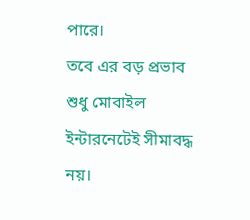পারে।
তবে এর বড় প্রভাব শুধু মোবাইল ইন্টারনেটেই সীমাবদ্ধ নয়।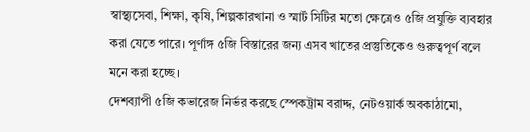স্বাস্থ্যসেবা, শিক্ষা, কৃষি, শিল্পকারখানা ও স্মার্ট সিটির মতো ক্ষেত্রেও ৫জি প্রযুক্তি ব্যবহার করা যেতে পারে। পূর্ণাঙ্গ ৫জি বিস্তারের জন্য এসব খাতের প্রস্তুতিকেও গুরুত্বপূর্ণ বলে মনে করা হচ্ছে।
দেশব্যাপী ৫জি কভারেজ নির্ভর করছে স্পেকট্রাম বরাদ্দ, নেটওয়ার্ক অবকাঠামো,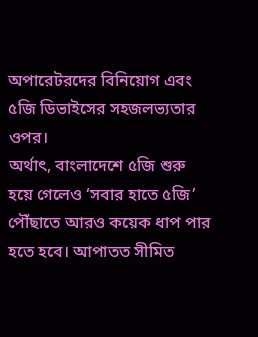অপারেটরদের বিনিয়োগ এবং ৫জি ডিভাইসের সহজলভ্যতার ওপর।
অর্থাৎ, বাংলাদেশে ৫জি শুরু হয়ে গেলেও ‘সবার হাতে ৫জি’ পৌঁছাতে আরও কয়েক ধাপ পার হতে হবে। আপাতত সীমিত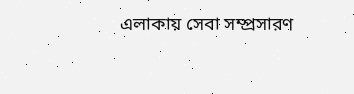এলাকায় সেবা সম্প্রসারণ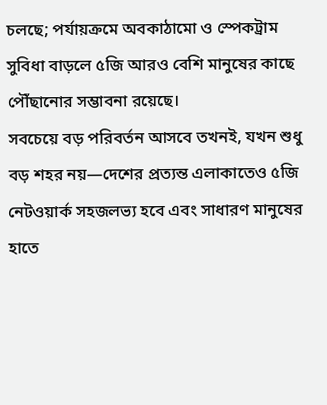চলছে; পর্যায়ক্রমে অবকাঠামো ও স্পেকট্রাম সুবিধা বাড়লে ৫জি আরও বেশি মানুষের কাছে পৌঁছানোর সম্ভাবনা রয়েছে।
সবচেয়ে বড় পরিবর্তন আসবে তখনই, যখন শুধু বড় শহর নয়—দেশের প্রত্যন্ত এলাকাতেও ৫জি নেটওয়ার্ক সহজলভ্য হবে এবং সাধারণ মানুষের হাতে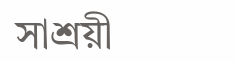সাশ্রয়ী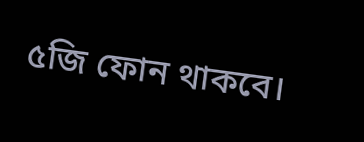৫জি ফোন থাকবে।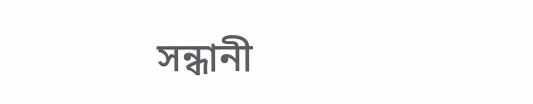সন্ধানী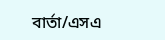বার্তা/এসএ